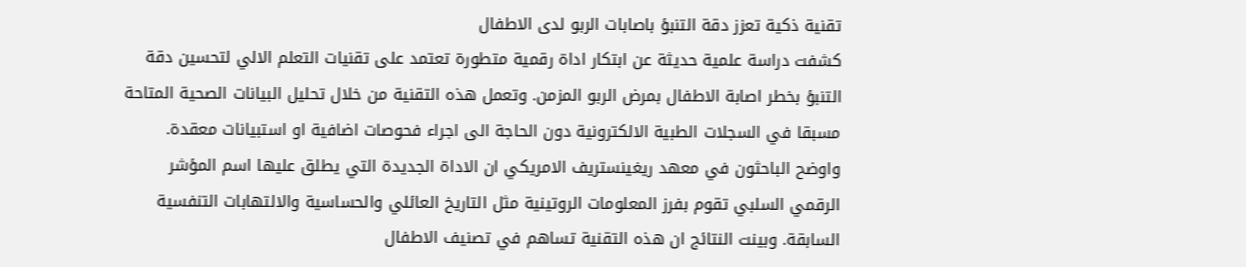تقنية ذكية تعزز دقة التنبؤ باصابات الربو لدى الاطفال
كشفت دراسة علمية حديثة عن ابتكار اداة رقمية متطورة تعتمد على تقنيات التعلم الالي لتحسين دقة التنبؤ بخطر اصابة الاطفال بمرض الربو المزمن. وتعمل هذه التقنية من خلال تحليل البيانات الصحية المتاحة مسبقا في السجلات الطبية الالكترونية دون الحاجة الى اجراء فحوصات اضافية او استبيانات معقدة.
واوضح الباحثون في معهد ريغينستريف الامريكي ان الاداة الجديدة التي يطلق عليها اسم المؤشر الرقمي السلبي تقوم بفرز المعلومات الروتينية مثل التاريخ العائلي والحساسية والالتهابات التنفسية السابقة. وبينت النتائج ان هذه التقنية تساهم في تصنيف الاطفال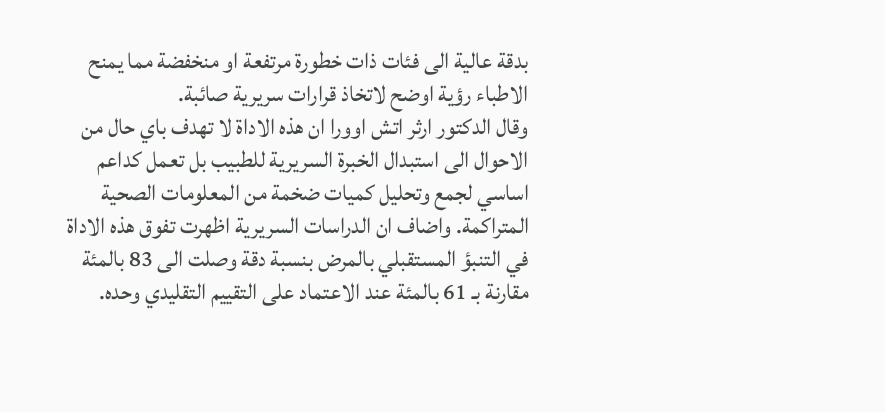بدقة عالية الى فئات ذات خطورة مرتفعة او منخفضة مما يمنح الاطباء رؤية اوضح لاتخاذ قرارات سريرية صائبة.
وقال الدكتور ارثر اتش اوورا ان هذه الاداة لا تهدف باي حال من الاحوال الى استبدال الخبرة السريرية للطبيب بل تعمل كداعم اساسي لجمع وتحليل كميات ضخمة من المعلومات الصحية المتراكمة. واضاف ان الدراسات السريرية اظهرت تفوق هذه الاداة في التنبؤ المستقبلي بالمرض بنسبة دقة وصلت الى 83 بالمئة مقارنة بـ 61 بالمئة عند الاعتماد على التقييم التقليدي وحده.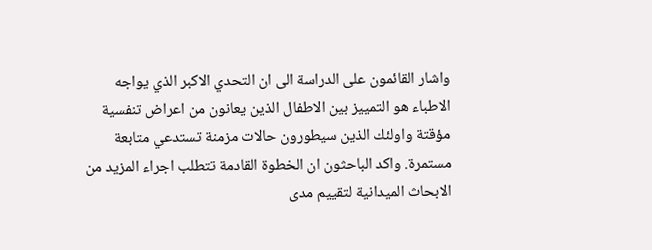واشار القائمون على الدراسة الى ان التحدي الاكبر الذي يواجه الاطباء هو التمييز بين الاطفال الذين يعانون من اعراض تنفسية مؤقتة واولئك الذين سيطورون حالات مزمنة تستدعي متابعة مستمرة. واكد الباحثون ان الخطوة القادمة تتطلب اجراء المزيد من الابحاث الميدانية لتقييم مدى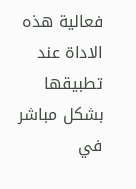فعالية هذه الاداة عند تطبيقها بشكل مباشر في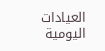العيادات اليومية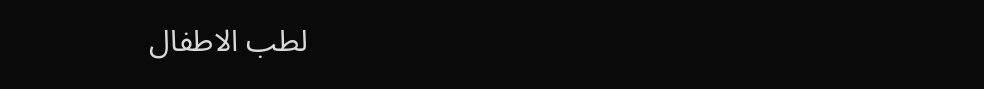لطب الاطفال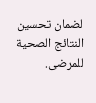لضمان تحسين النتائج الصحية للمرضى.